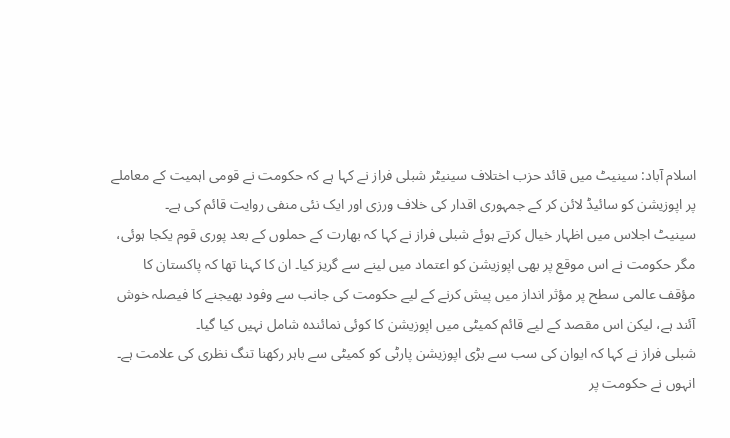اسلام آباد: سینیٹ میں قائد حزب اختلاف سینیٹر شبلی فراز نے کہا ہے کہ حکومت نے قومی اہمیت کے معاملے پر اپوزیشن کو سائیڈ لائن کر کے جمہوری اقدار کی خلاف ورزی اور ایک نئی منفی روایت قائم کی ہے۔
سینیٹ اجلاس میں اظہار خیال کرتے ہوئے شبلی فراز نے کہا کہ بھارت کے حملوں کے بعد پوری قوم یکجا ہوئی، مگر حکومت نے اس موقع پر بھی اپوزیشن کو اعتماد میں لینے سے گریز کیا۔ ان کا کہنا تھا کہ پاکستان کا مؤقف عالمی سطح پر مؤثر انداز میں پیش کرنے کے لیے حکومت کی جانب سے وفود بھیجنے کا فیصلہ خوش آئند ہے، لیکن اس مقصد کے لیے قائم کمیٹی میں اپوزیشن کا کوئی نمائندہ شامل نہیں کیا گیا۔
شبلی فراز نے کہا کہ ایوان کی سب سے بڑی اپوزیشن پارٹی کو کمیٹی سے باہر رکھنا تنگ نظری کی علامت ہے۔ انہوں نے حکومت پر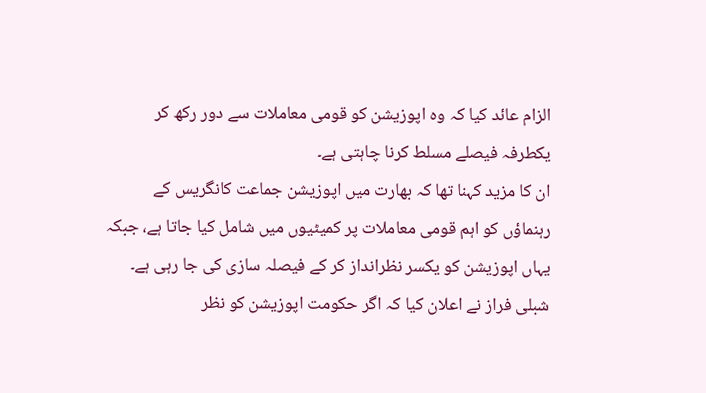الزام عائد کیا کہ وہ اپوزیشن کو قومی معاملات سے دور رکھ کر یکطرفہ فیصلے مسلط کرنا چاہتی ہے۔
ان کا مزید کہنا تھا کہ بھارت میں اپوزیشن جماعت کانگریس کے رہنماؤں کو اہم قومی معاملات پر کمیٹیوں میں شامل کیا جاتا ہے، جبکہ یہاں اپوزیشن کو یکسر نظرانداز کر کے فیصلہ سازی کی جا رہی ہے۔
شبلی فراز نے اعلان کیا کہ اگر حکومت اپوزیشن کو نظر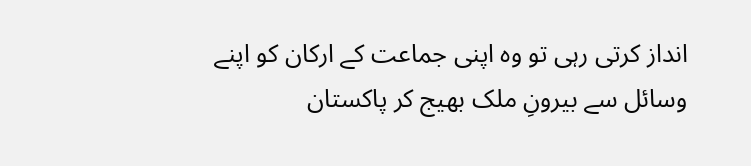انداز کرتی رہی تو وہ اپنی جماعت کے ارکان کو اپنے وسائل سے بیرونِ ملک بھیج کر پاکستان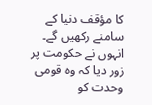کا مؤقف دنیا کے سامنے رکھیں گے۔
انہوں نے حکومت پر زور دیا کہ وہ قومی وحدت کو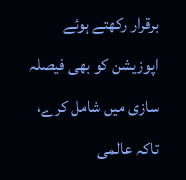برقرار رکھتے ہوئے اپوزیشن کو بھی فیصلہ سازی میں شامل کرے، تاکہ عالمی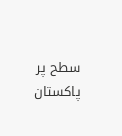سطح پر پاکستان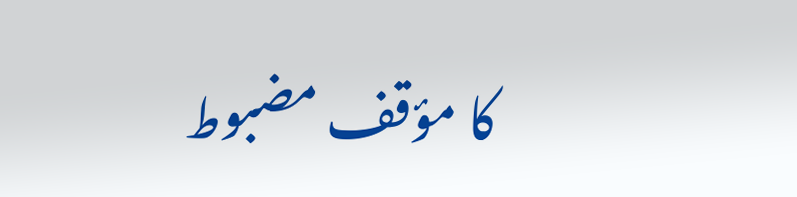کا مؤقف مضبوط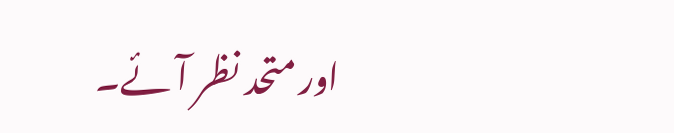اور متحد نظر آئے۔